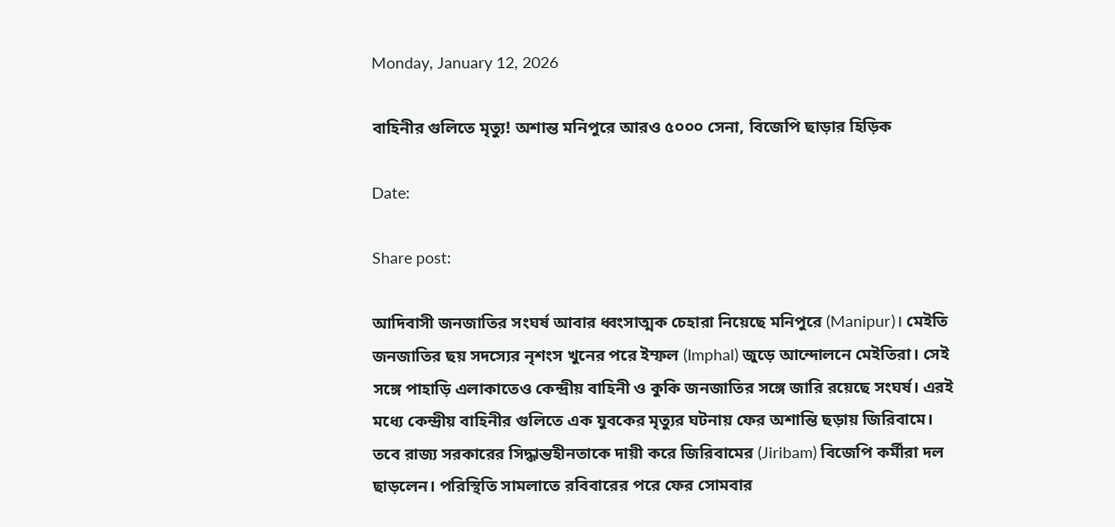Monday, January 12, 2026

বাহিনীর গুলিতে মৃত্যু! অশান্ত মনিপুরে আরও ৫০০০ সেনা, বিজেপি ছাড়ার হিড়িক

Date:

Share post:

আদিবাসী জনজাতির সংঘর্ষ আবার ধ্বংসাত্মক চেহারা নিয়েছে মনিপুরে (Manipur)। মেইতি জনজাতির ছয় সদস্যের নৃশংস খুনের পরে ইম্ফল (Imphal) জুড়ে আন্দোলনে মেইতিরা। সেই সঙ্গে পাহাড়ি এলাকাতেও কেন্দ্রীয় বাহিনী ও কুকি জনজাতির সঙ্গে জারি রয়েছে সংঘর্ষ। এরই মধ্যে কেন্দ্রীয় বাহিনীর গুলিতে এক যুবকের মৃত্যুর ঘটনায় ফের অশান্তি ছড়ায় জিরিবামে। তবে রাজ্য সরকারের সিদ্ধান্তহীনতাকে দায়ী করে জিরিবামের (Jiribam) বিজেপি কর্মীরা দল ছাড়লেন। পরিস্থিতি সামলাতে রবিবারের পরে ফের সোমবার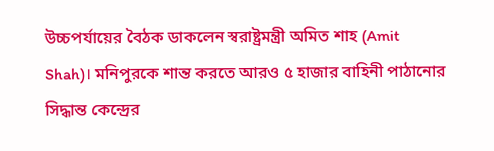উচ্চপর্যায়ের বৈঠক ডাকলেন স্বরাষ্ট্রমন্ত্রী অমিত শাহ (Amit Shah)। মনিপুরকে শান্ত করতে আরও ৫ হাজার বাহিনী পাঠানোর সিদ্ধান্ত কেন্দ্রের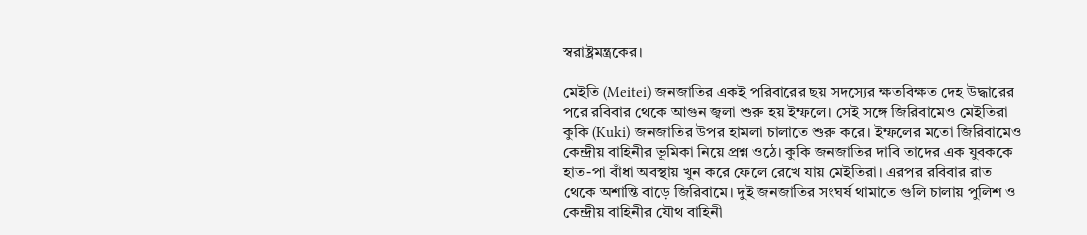স্বরাষ্ট্রমন্ত্রকের।

মেইতি (Meitei) জনজাতির একই পরিবারের ছয় সদস্যের ক্ষতবিক্ষত দেহ উদ্ধারের পরে রবিবার থেকে আগুন জ্বলা শুরু হয় ইম্ফলে। সেই সঙ্গে জিরিবামেও মেইতিরা কুকি (Kuki) জনজাতির উপর হামলা চালাতে শুরু করে। ইম্ফলের মতো জিরিবামেও কেন্দ্রীয় বাহিনীর ভূমিকা নিয়ে প্রশ্ন ওঠে। কুকি জনজাতির দাবি তাদের এক যুবককে হাত-পা বাঁধা অবস্থায় খুন করে ফেলে রেখে যায় মেইতিরা। এরপর রবিবার রাত থেকে অশান্তি বাড়ে জিরিবামে। দুই জনজাতির সংঘর্ষ থামাতে গুলি চালায় পুলিশ ও কেন্দ্রীয় বাহিনীর যৌথ বাহিনী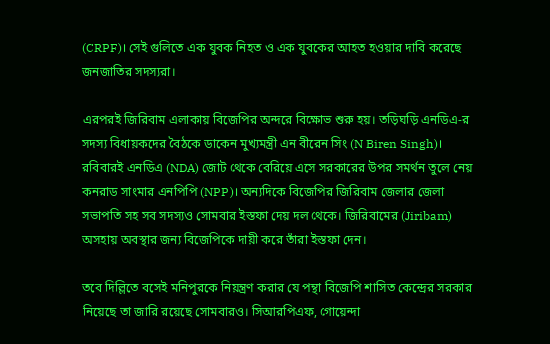(CRPF)। সেই গুলিতে এক যুবক নিহত ও এক যুবকের আহত হওয়ার দাবি করেছে জনজাতির সদস্যরা।

এরপরই জিরিবাম এলাকায় বিজেপির অন্দরে বিক্ষোভ শুরু হয়। তড়িঘড়ি এনডিএ-র সদস্য বিধায়কদের বৈঠকে ডাকেন মুখ্যমন্ত্রী এন বীরেন সিং (N Biren Singh)। রবিবারই এনডিএ (NDA) জোট থেকে বেরিয়ে এসে সরকারের উপর সমর্থন তুলে নেয় কনরাড সাংমার এনপিপি (NPP)। অন্যদিকে বিজেপির জিরিবাম জেলার জেলা সভাপতি সহ সব সদস্যও সোমবার ইস্তফা দেয় দল থেকে। জিরিবামের (Jiribam) অসহায় অবস্থার জন্য বিজেপিকে দায়ী করে তাঁরা ইস্তফা দেন।

তবে দিল্লিতে বসেই মনিপুরকে নিয়ন্ত্রণ করার যে পন্থা বিজেপি শাসিত কেন্দ্রের সরকার নিয়েছে তা জারি রয়েছে সোমবারও। সিআরপিএফ, গোয়েন্দা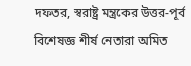দফতর, স্বরাষ্ট্র মন্ত্রকের উত্তর-পূর্ব বিশেষজ্ঞ শীর্ষ নেতারা অমিত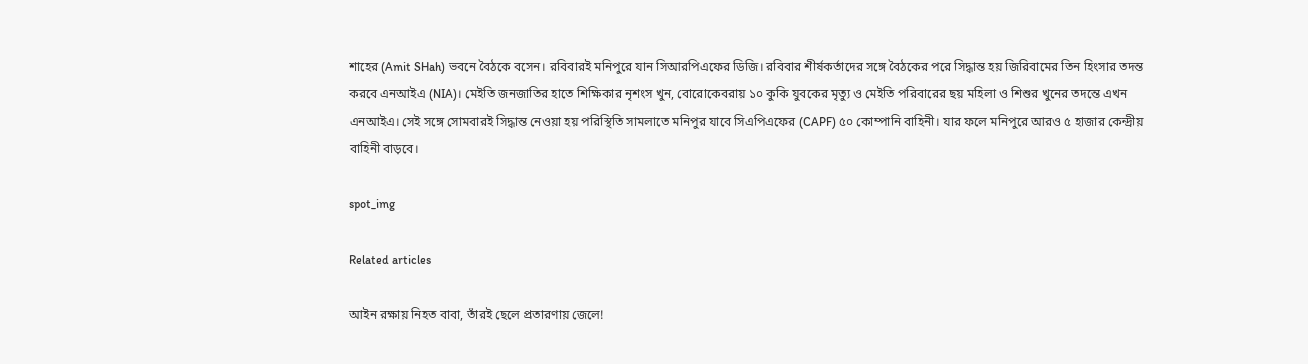শাহের (Amit SHah) ভবনে বৈঠকে বসেন। রবিবারই মনিপুরে যান সিআরপিএফের ডিজি। রবিবার শীর্ষকর্তাদের সঙ্গে বৈঠকের পরে সিদ্ধান্ত হয় জিরিবামের তিন হিংসার তদন্ত করবে এনআইএ (NIA)। মেইতি জনজাতির হাতে শিক্ষিকার নৃশংস খুন, বোরোকেবরায় ১০ কুকি যুবকের মৃত্যু ও মেইতি পরিবারের ছয় মহিলা ও শিশুর খুনের তদন্তে এখন এনআইএ। সেই সঙ্গে সোমবারই সিদ্ধান্ত নেওয়া হয় পরিস্থিতি সামলাতে মনিপুর যাবে সিএপিএফের (CAPF) ৫০ কোম্পানি বাহিনী। যার ফলে মনিপুরে আরও ৫ হাজার কেন্দ্রীয় বাহিনী বাড়বে।

spot_img

Related articles

আইন রক্ষায় নিহত বাবা, তাঁরই ছেলে প্রতারণায় জেলে!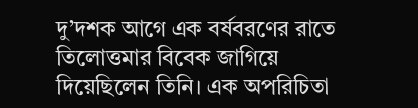দু’দশক আগে এক বর্ষবরণের রাতে তিলোত্তমার বিবেক জাগিয়ে দিয়েছিলেন তিনি। এক অপরিচিতা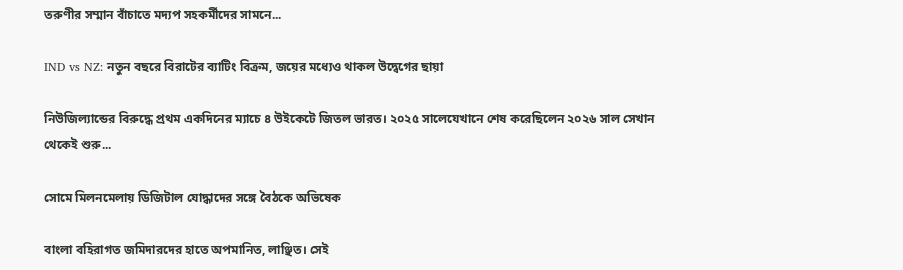তরুণীর সম্মান বাঁচাতে মদ্যপ সহকর্মীদের সামনে...

IND vs NZ: নতুন বছরে বিরাটের ব্যাটিং বিক্রম, জয়ের মধ্যেও থাকল উদ্বেগের ছায়া

নিউজিল্যান্ডের বিরুদ্ধে প্রথম একদিনের ম্যাচে ৪ উইকেটে জিতল ভারত। ২০২৫ সালেযেখানে শেষ করেছিলেন ২০২৬ সাল সেখান থেকেই শুরু...

সোমে মিলনমেলায় ডিজিটাল যোদ্ধাদের সঙ্গে বৈঠকে অভিষেক

বাংলা বহিরাগত জমিদারদের হাতে অপমানিত, লাঞ্ছিত। সেই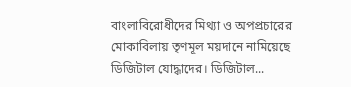বাংলাবিরোধীদের মিথ্যা ও অপপ্রচারের মোকাবিলায় তৃণমূল ময়দানে নামিয়েছে ডিজিটাল যোদ্ধাদের। ডিজিটাল...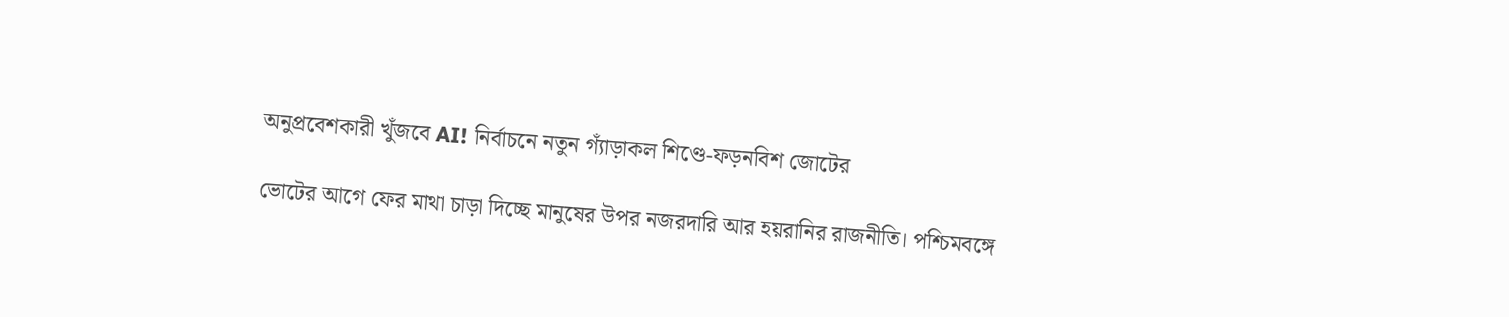অনুপ্রবেশকারী খুঁজবে AI! নির্বাচনে নতুন গ্যাঁড়াকল শিণ্ডে-ফড়নবিশ জোটের

ভোটের আগে ফের মাথা চাড়া দিচ্ছে মানুষের উপর নজরদারি আর হয়রানির রাজনীতি। পশ্চিমবঙ্গে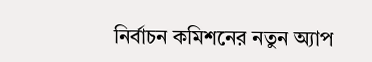নির্বাচন কমিশনের নতুন অ্যাপ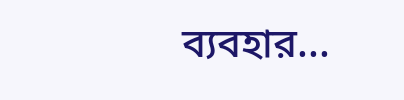ব্যবহার...